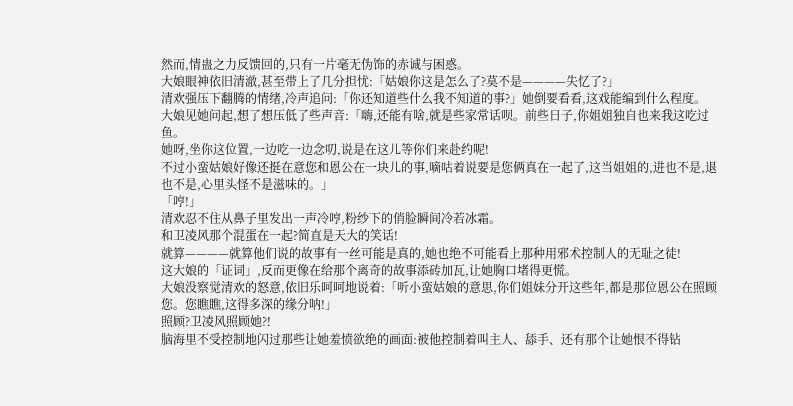然而,情蛊之力反馈回的,只有一片毫无伪饰的赤诚与困惑。
大娘眼神依旧清澈,甚至带上了几分担忧:「姑娘你这是怎么了?莫不是————失忆了?」
清欢强压下翻腾的情绪,冷声追问:「你还知道些什么我不知道的事?」她倒要看看,这戏能编到什么程度。
大娘见她问起,想了想压低了些声音:「嗨,还能有啥,就是些家常话呗。前些日子,你姐姐独自也来我这吃过鱼。
她呀,坐你这位置,一边吃一边念叨,说是在这儿等你们来赴约呢!
不过小蛮姑娘好像还挺在意您和恩公在一块儿的事,嘀咕着说要是您俩真在一起了,这当姐姐的,进也不是,退也不是,心里头怪不是滋味的。」
「哼!」
清欢忍不住从鼻子里发出一声冷哼,粉纱下的俏脸瞬间冷若冰霜。
和卫凌风那个混蛋在一起?简直是天大的笑话!
就算————就算他们说的故事有一丝可能是真的,她也绝不可能看上那种用邪术控制人的无耻之徒!
这大娘的「证词」,反而更像在给那个离奇的故事添砖加瓦,让她胸口堵得更慌。
大娘没察觉清欢的怒意,依旧乐呵呵地说着:「听小蛮姑娘的意思,你们姐妹分开这些年,都是那位恩公在照顾您。您瞧瞧,这得多深的缘分呐!」
照顾?卫凌风照顾她?!
脑海里不受控制地闪过那些让她羞愤欲绝的画面:被他控制着叫主人、舔手、还有那个让她恨不得钻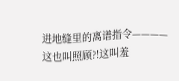进地缝里的离谱指令————
这也叫照顾?!这叫羞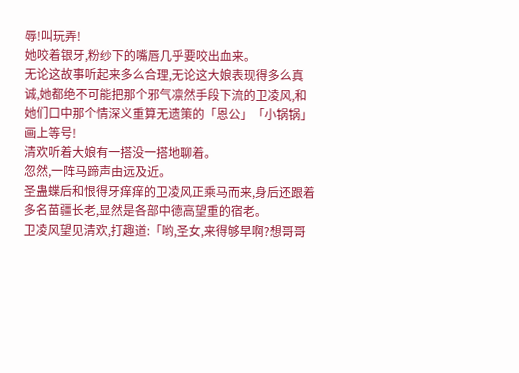辱!叫玩弄!
她咬着银牙,粉纱下的嘴唇几乎要咬出血来。
无论这故事听起来多么合理,无论这大娘表现得多么真诚,她都绝不可能把那个邪气凛然手段下流的卫凌风,和她们口中那个情深义重算无遗策的「恩公」「小锅锅」画上等号!
清欢听着大娘有一搭没一搭地聊着。
忽然,一阵马蹄声由远及近。
圣蛊蝶后和恨得牙痒痒的卫凌风正乘马而来,身后还跟着多名苗疆长老,显然是各部中德高望重的宿老。
卫凌风望见清欢,打趣道:「哟,圣女,来得够早啊?想哥哥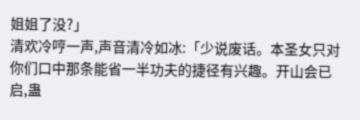姐姐了没?」
清欢冷哼一声,声音清冷如冰:「少说废话。本圣女只对你们口中那条能省一半功夫的捷径有兴趣。开山会已启,蛊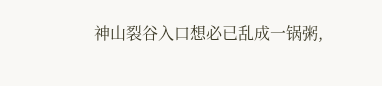神山裂谷入口想必已乱成一锅粥,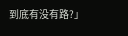到底有没有路?」